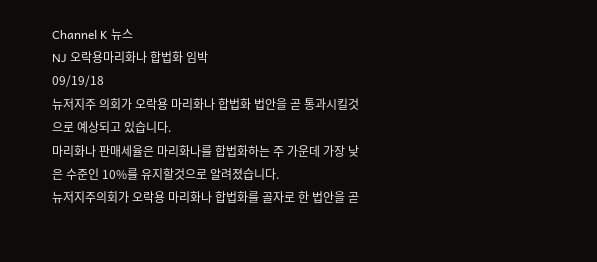Channel K 뉴스
NJ 오락용마리화나 합법화 임박
09/19/18
뉴저지주 의회가 오락용 마리화나 합법화 법안을 곧 통과시킬것으로 예상되고 있습니다.
마리화나 판매세율은 마리화나를 합법화하는 주 가운데 가장 낮은 수준인 10%를 유지할것으로 알려졌습니다.
뉴저지주의회가 오락용 마리화나 합법화를 골자로 한 법안을 곧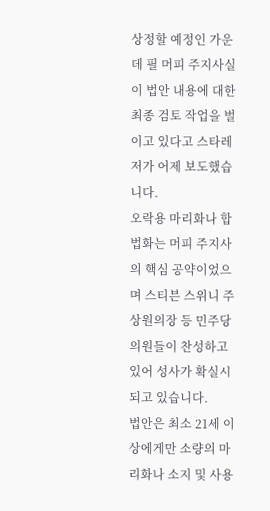상정할 예정인 가운데 필 머피 주지사실이 법안 내용에 대한 최종 검토 작업을 벌이고 있다고 스타레저가 어제 보도했습니다.
오락용 마리화나 합법화는 머피 주지사의 핵심 공약이었으며 스티븐 스위니 주상원의장 등 민주당 의원들이 찬성하고 있어 성사가 확실시 되고 있습니다.
법안은 최소 21세 이상에게만 소량의 마리화나 소지 및 사용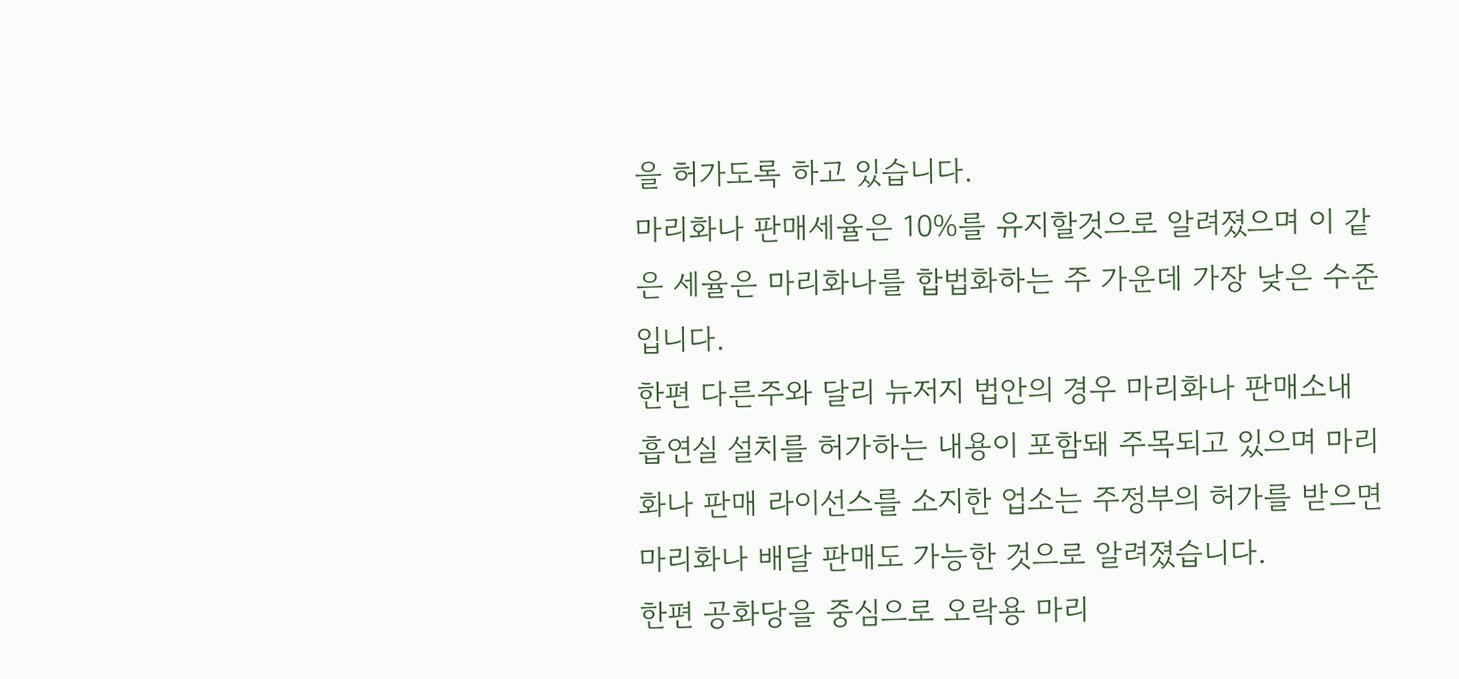을 허가도록 하고 있습니다.
마리화나 판매세율은 10%를 유지할것으로 알려졌으며 이 같은 세율은 마리화나를 합법화하는 주 가운데 가장 낮은 수준입니다.
한편 다른주와 달리 뉴저지 법안의 경우 마리화나 판매소내 흡연실 설치를 허가하는 내용이 포함돼 주목되고 있으며 마리화나 판매 라이선스를 소지한 업소는 주정부의 허가를 받으면 마리화나 배달 판매도 가능한 것으로 알려졌습니다.
한편 공화당을 중심으로 오락용 마리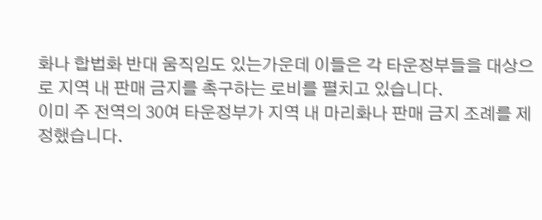화나 합법화 반대 움직임도 있는가운데 이들은 각 타운정부들을 대상으로 지역 내 판매 금지를 촉구하는 로비를 펼치고 있습니다.
이미 주 전역의 30여 타운정부가 지역 내 마리화나 판매 금지 조례를 제정했습니다.